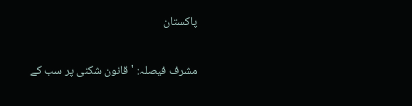پاکستان

مشرف فیصلہ: 'قانون شکنی پر سب کے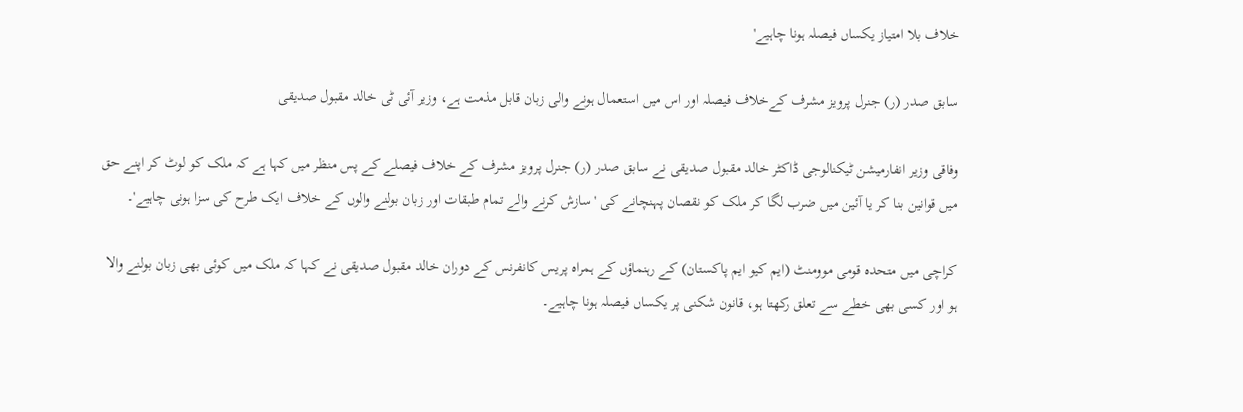خلاف بلا امتیاز یکساں فیصلہ ہونا چاہیے'

سابق صدر (ر) جنرل پرویز مشرف کےخلاف فیصلہ اور اس میں استعمال ہونے والی زبان قابل مذمت ہے، وزیر آئی ٹی خالد مقبول صدیقی

وفاقی وزیر انفارمیشن ٹیکنالوجی ڈاکٹر خالد مقبول صدیقی نے سابق صدر (ر) جنرل پرویز مشرف کے خلاف فیصلے کے پس منظر میں کہا ہے کہ ملک کو لوٹ کر اپنے حق میں قوانین بنا کر یا آئین میں ضرب لگا کر ملک کو نقصان پہنچانے کی 'سازش کرنے والے تمام طبقات اور زبان بولنے والوں کے خلاف ایک طرح کی سزا ہونی چاہیے'۔

کراچی میں متحدہ قومی موومنٹ (ایم کیو ایم پاکستان) کے رہنماؤں کے ہمراہ پریس کانفرنس کے دوران خالد مقبول صدیقی نے کہا کہ ملک میں کوئی بھی زبان بولنے والا ہو اور کسی بھی خطے سے تعلق رکھتا ہو، قانون شکنی پر یکساں فیصلہ ہونا چاہیے۔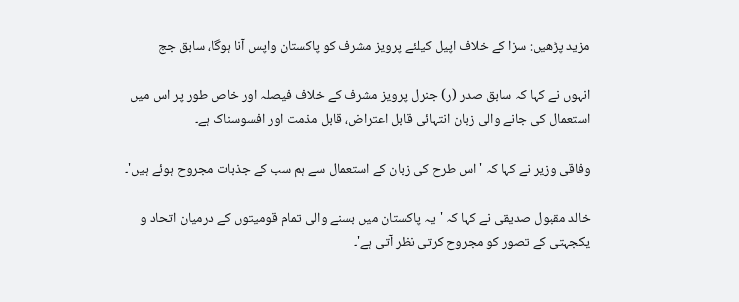مزید پڑھیں: سزا کے خلاف اپیل کیلئے پرویز مشرف کو پاکستان واپس آنا ہوگا، سابق جج

انہوں نے کہا کہ سابق صدر (ر) جنرل پرویز مشرف کے خلاف فیصلہ اور خاص طور پر اس میں استعمال کی جانے والی زبان انتہائی قابل اعتراض، قابل مذمت اور افسوسناک ہے۔

وفاقی وزیر نے کہا کہ 'اس طرح کی زبان کے استعمال سے ہم سب کے جذبات مجروح ہوئے ہیں'۔

خالد مقبول صدیقی نے کہا کہ 'یہ پاکستان میں بسنے والی تمام قومیتوں کے درمیان اتحاد و یکجہتی کے تصور کو مجروح کرتی نظر آتی ہے'۔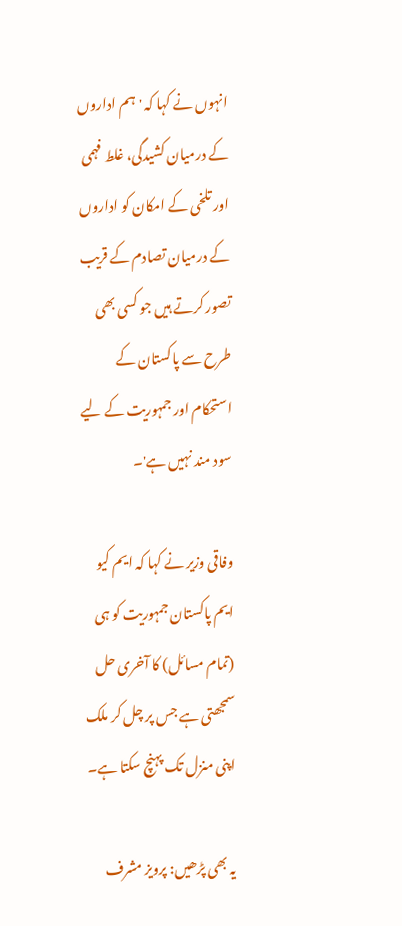انہوں نے کہا کہ 'ہم اداروں کے درمیان کشیدگی، غلط فہمی اور تلخی کے امکان کو اداروں کے درمیان تصادم کے قریب تصور کرتے ہیں جو کسی بھی طرح سے پاکستان کے استحکام اور جمہوریت کے لیے سود مند نہیں ہے'۔

وفاقی وزیر نے کہا کہ ایم کیو ایم پاکستان جمہوریت کو ہی (تمام مسائل) کا آخری حل سمجھتی ہے جس پر چل کر ملک اپنی منزل تک پہنچ سکتا ہے۔

یہ بھی پڑھیں: پرویز مشرف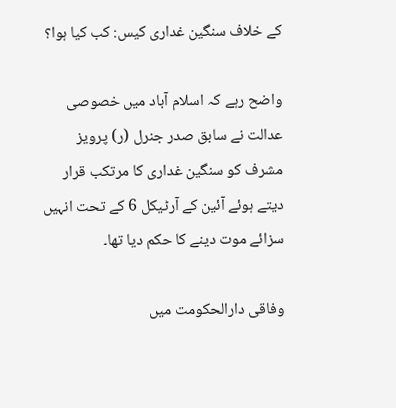کے خلاف سنگین غداری کیس: کب کیا ہوا؟

واضح رہے کہ اسلام آباد میں خصوصی عدالت نے سابق صدر جنرل (ر) پرویز مشرف کو سنگین غداری کا مرتکب قرار دیتے ہوئے آئین کے آرٹیکل 6 کے تحت انہیں سزائے موت دینے کا حکم دیا تھا۔

وفاقی دارالحکومت میں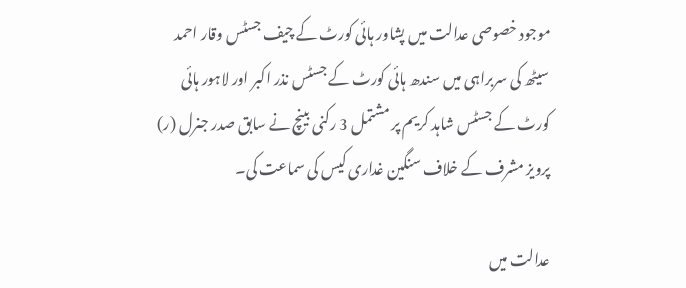موجود خصوصی عدالت میں پشاور ہائی کورٹ کے چیف جسٹس وقار احمد سیٹھ کی سربراہی میں سندھ ہائی کورٹ کے جسٹس نذر اکبر اور لاہور ہائی کورٹ کے جسٹس شاہد کریم پر مشتمل 3 رکنی بینچ نے سابق صدر جنرل (ر) پرویز مشرف کے خلاف سنگین غداری کیس کی سماعت کی۔

عدالت میں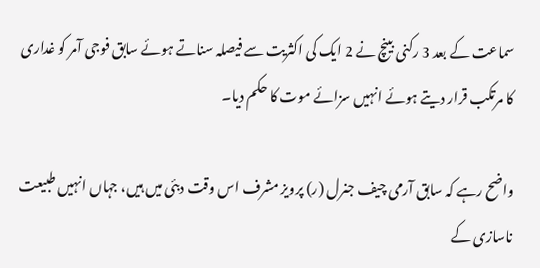سماعت کے بعد 3 رکنی بینچ نے 2 ایک کی اکثریت سے فیصلہ سناتے ہوئے سابق فوجی آمر کو غداری کا مرتکب قرار دیتے ہوئے انہیں سزائے موت کا حکم دیا۔

واضح رہے کہ سابق آرمی چیف جنرل (ر) پرویز مشرف اس وقت دبئی میں ہیں، جہاں انہیں طبیعت ناسازی کے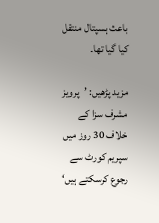باعث ہسپتال منتقل کیا گیا تھا۔

مزید پڑھیں: ’پرویز مشرف سزا کے خلاف 30 روز میں سپریم کورٹ سے رجوع کرسکتے ہیں‘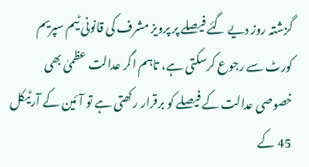گزشتہ روز دیے گئے فیصلے پر پرویز مشرف کی قانونی ٹیم سپریم کورٹ سے رجوع کرسکتی ہے، تاہم اگر عدالت عظمیٰ بھی خصوصی عدالت کے فیصلے کو برقرار رکھتی ہے تو آئین کے آرٹیکل 45 کے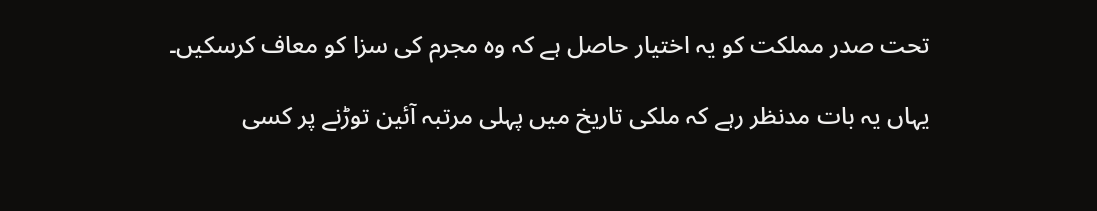تحت صدر مملکت کو یہ اختیار حاصل ہے کہ وہ مجرم کی سزا کو معاف کرسکیں۔

یہاں یہ بات مدنظر رہے کہ ملکی تاریخ میں پہلی مرتبہ آئین توڑنے پر کسی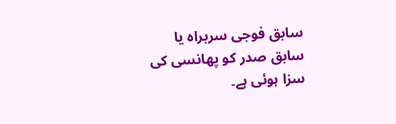سابق فوجی سربراہ یا سابق صدر کو پھانسی کی سزا ہوئی ہے۔